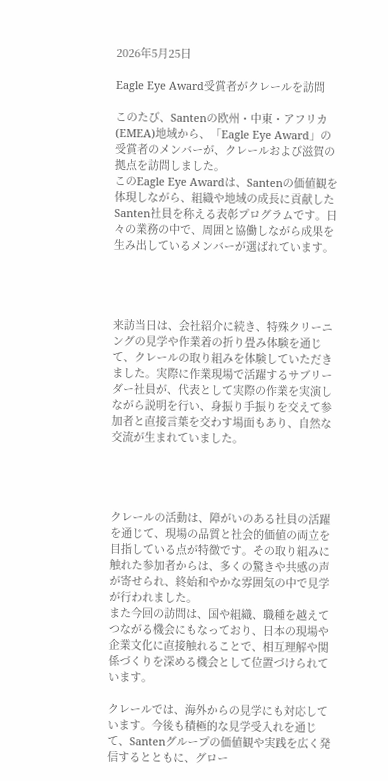2026年5月25日

Eagle Eye Award受賞者がクレールを訪問

このたび、Santenの欧州・中東・アフリカ(EMEA)地域から、「Eagle Eye Award」の受賞者のメンバーが、クレールおよび滋賀の拠点を訪問しました。
このEagle Eye Awardは、Santenの価値観を体現しながら、組織や地域の成長に貢献したSanten社員を称える表彰プログラムです。日々の業務の中で、周囲と協働しながら成果を生み出しているメンバーが選ばれています。




来訪当日は、会社紹介に続き、特殊クリーニングの見学や作業着の折り畳み体験を通じて、クレールの取り組みを体験していただきました。実際に作業現場で活躍するサブリーダー社員が、代表として実際の作業を実演しながら説明を行い、身振り手振りを交えて参加者と直接言葉を交わす場面もあり、自然な交流が生まれていました。




クレールの活動は、障がいのある社員の活躍を通じて、現場の品質と社会的価値の両立を目指している点が特徴です。その取り組みに触れた参加者からは、多くの驚きや共感の声が寄せられ、終始和やかな雰囲気の中で見学が行われました。
また今回の訪問は、国や組織、職種を越えてつながる機会にもなっており、日本の現場や企業文化に直接触れることで、相互理解や関係づくりを深める機会として位置づけられています。

クレールでは、海外からの見学にも対応しています。今後も積極的な見学受入れを通じて、Santenグループの価値観や実践を広く発信するとともに、グロー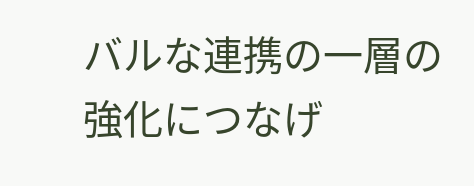バルな連携の一層の強化につなげ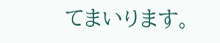てまいります。